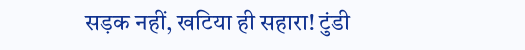सड़क नहीं, खटिया ही सहारा! टुंडी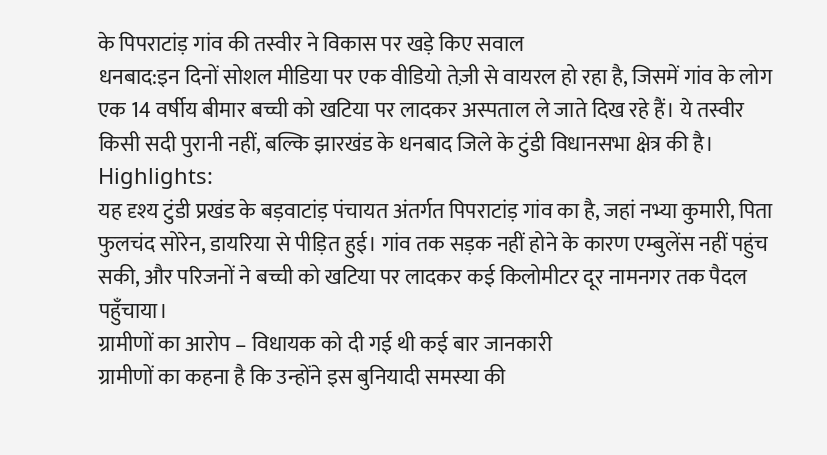के पिपराटांड़ गांव की तस्वीर ने विकास पर खड़े किए सवाल
धनबाद:इन दिनों सोशल मीडिया पर एक वीडियो तेज़ी से वायरल हो रहा है, जिसमें गांव के लोग एक 14 वर्षीय बीमार बच्ची को खटिया पर लादकर अस्पताल ले जाते दिख रहे हैं। ये तस्वीर किसी सदी पुरानी नहीं, बल्कि झारखंड के धनबाद जिले के टुंडी विधानसभा क्षेत्र की है।
Highlights:
यह दृश्य टुंडी प्रखंड के बड़वाटांड़ पंचायत अंतर्गत पिपराटांड़ गांव का है, जहां नभ्या कुमारी, पिता फुलचंद सोरेन, डायरिया से पीड़ित हुई। गांव तक सड़क नहीं होने के कारण एम्बुलेंस नहीं पहुंच सकी, और परिजनों ने बच्ची को खटिया पर लादकर कई किलोमीटर दूर नामनगर तक पैदल पहुँचाया।
ग्रामीणों का आरोप – विधायक को दी गई थी कई बार जानकारी
ग्रामीणों का कहना है कि उन्होंने इस बुनियादी समस्या की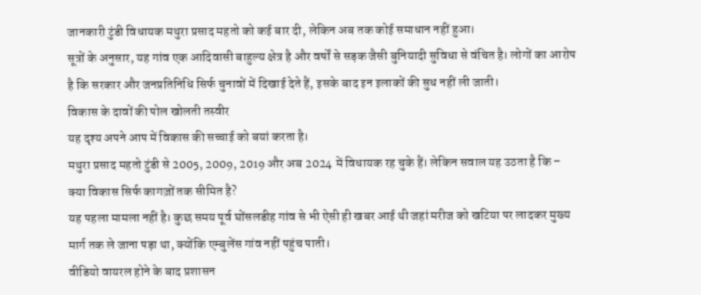जानकारी टुंडी विधायक मथुरा प्रसाद महतो को कई बार दी, लेकिन अब तक कोई समाधान नहीं हुआ।
सूत्रों के अनुसार, यह गांव एक आदिवासी बाहुल्य क्षेत्र है और वर्षों से सड़क जैसी बुनियादी सुविधा से वंचित है। लोगों का आरोप है कि सरकार और जनप्रतिनिधि सिर्फ चुनावों में दिखाई देते हैं, इसके बाद इन इलाकों की सुध नहीं ली जाती।
विकास के दावों की पोल खोलती तस्वीर
यह दृश्य अपने आप में विकास की सच्चाई को बयां करता है।
मथुरा प्रसाद महतो टुंडी से 2005, 2009, 2019 और अब 2024 में विधायक रह चुके हैं। लेकिन सवाल यह उठता है कि – क्या विकास सिर्फ कागज़ों तक सीमित है?
यह पहला मामला नहीं है। कुछ समय पूर्व घोंसलडीह गांव से भी ऐसी ही खबर आई थी जहां मरीज को खटिया पर लादकर मुख्य मार्ग तक ले जाना पड़ा था, क्योंकि एम्बुलेंस गांव नहीं पहुंच पाती।
वीडियो वायरल होने के बाद प्रशासन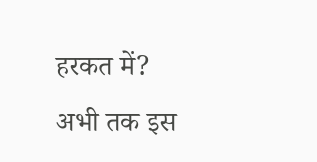हरकत में?
अभी तक इस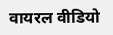वायरल वीडियो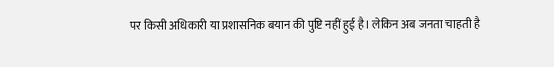पर किसी अधिकारी या प्रशासनिक बयान की पुष्टि नहीं हुई है। लेकिन अब जनता चाहती है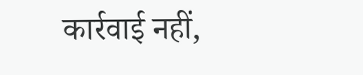कार्रवाई नहीं,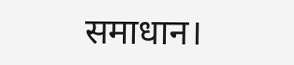समाधान।